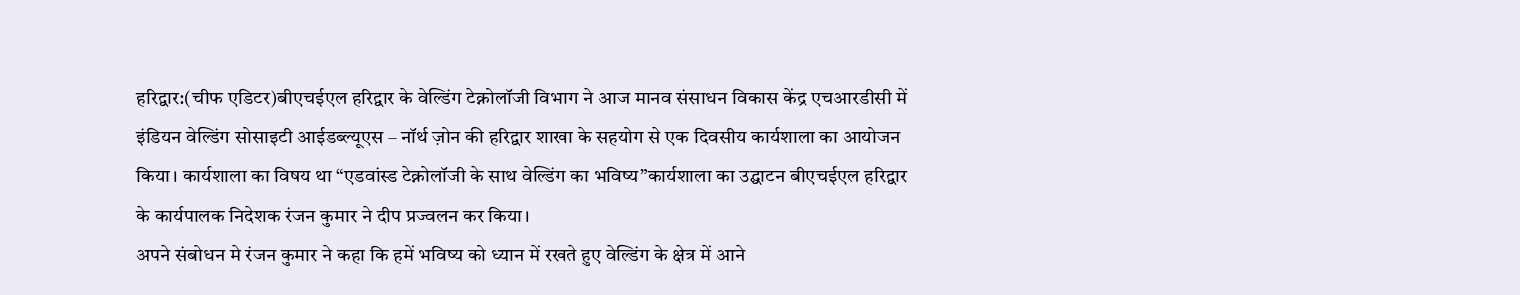हरिद्वार:(चीफ एडिटर)बीएचईएल हरिद्वार के वेल्डिंग टेक्नोलॉजी विभाग ने आज मानव संसाधन विकास केंद्र एचआरडीसी में इंडियन वेल्डिंग सोसाइटी आईडब्ल्यूएस – नॉर्थ ज़ोन की हरिद्वार शाखा के सहयोग से एक दिवसीय कार्यशाला का आयोजन किया। कार्यशाला का विषय था “एडवांस्ड टेक्नोलॉजी के साथ वेल्डिंग का भविष्य”कार्यशाला का उद्घाटन बीएचईएल हरिद्वार के कार्यपालक निदेशक रंजन कुमार ने दीप प्रज्वलन कर किया।
अपने संबोधन मे रंजन कुमार ने कहा कि हमें भविष्य को ध्यान में रखते हुए वेल्डिंग के क्षेत्र में आने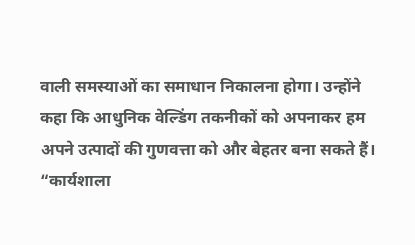वाली समस्याओं का समाधान निकालना होगा। उन्होंने कहा कि आधुनिक वेल्डिंग तकनीकों को अपनाकर हम अपने उत्पादों की गुणवत्ता को और बेहतर बना सकते हैं।
“कार्यशाला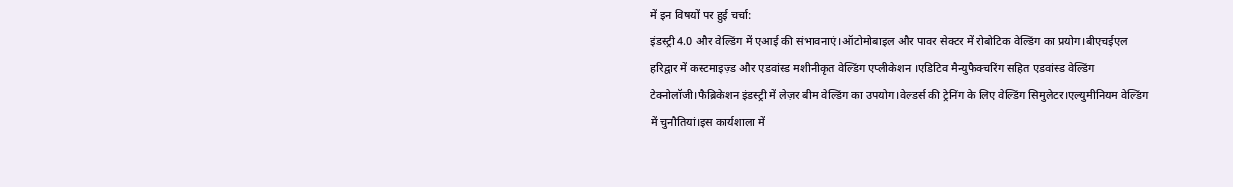में इन विषयों पर हुई चर्चा:
इंडस्ट्री 4.0 और वेल्डिंग में एआई की संभावनाएं।ऑटोमोबाइल और पावर सेक्टर में रोबोटिक वेल्डिंग का प्रयोग।बीएचईएल हरिद्वार में कस्टमाइज़्ड और एडवांस्ड मशीनीकृत वेल्डिंग एप्लीकेशन ।एडिटिव मैन्युफैक्चरिंग सहित एडवांस्ड वेल्डिंग टेक्नोलॉजी।फैब्रिकेशन इंडस्ट्री में लेज़र बीम वेल्डिंग का उपयोग।वेल्डर्स की ट्रेनिंग के लिए वेल्डिंग सिमुलेटर।एल्युमीनियम वेल्डिंग में चुनौतियां।इस कार्यशाला में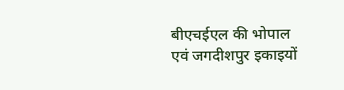बीएचईएल की भोपाल एवं जगदीशपुर इकाइयों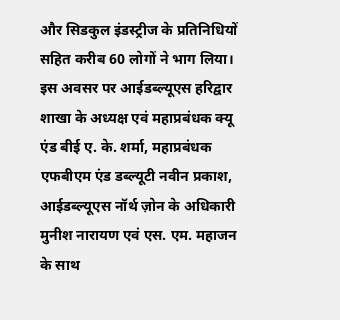और सिडकुल इंडस्ट्रीज के प्रतिनिधियों सहित करीब 60 लोगों ने भाग लिया।
इस अवसर पर आईडब्ल्यूएस हरिद्वार शाखा के अध्यक्ष एवं महाप्रबंधक क्यू एंड बीई ए. के. शर्मा, महाप्रबंधक एफबीएम एंड डब्ल्यूटी नवीन प्रकाश, आईडब्ल्यूएस नॉर्थ ज़ोन के अधिकारी मुनीश नारायण एवं एस. एम. महाजन के साथ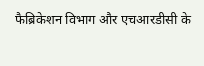फैब्रिकेशन विभाग और एचआरडीसी के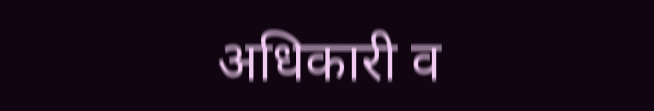अधिकारी व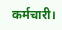कर्मचारी।